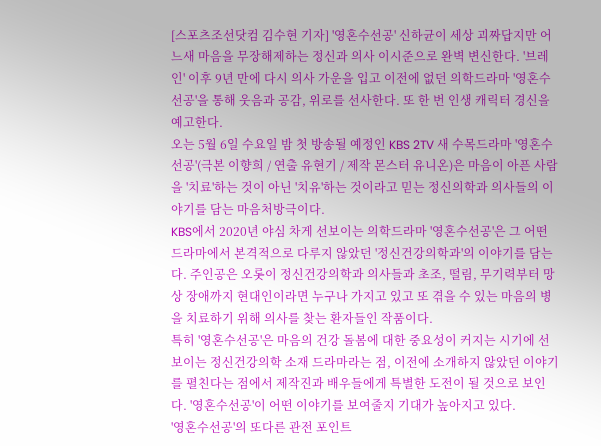[스포츠조선닷컴 김수현 기자] '영혼수선공' 신하균이 세상 괴짜답지만 어느새 마음을 무장해제하는 정신과 의사 이시준으로 완벽 변신한다. '브레인' 이후 9년 만에 다시 의사 가운을 입고 이전에 없던 의학드라마 '영혼수선공'을 통해 웃음과 공감, 위로를 선사한다. 또 한 번 인생 캐릭터 경신을 예고한다.
오는 5월 6일 수요일 밤 첫 방송될 예정인 KBS 2TV 새 수목드라마 '영혼수선공'(극본 이향희 / 연출 유현기 / 제작 몬스터 유니온)은 마음이 아픈 사람을 '치료'하는 것이 아닌 '치유'하는 것이라고 믿는 정신의학과 의사들의 이야기를 담는 마음처방극이다.
KBS에서 2020년 야심 차게 선보이는 의학드라마 '영혼수선공'은 그 어떤 드라마에서 본격적으로 다루지 않았던 '정신건강의학과'의 이야기를 담는다. 주인공은 오롯이 정신건강의학과 의사들과 초조, 떨림, 무기력부터 망상 장애까지 현대인이라면 누구나 가지고 있고 또 겪을 수 있는 마음의 병을 치료하기 위해 의사를 찾는 환자들인 작품이다.
특히 '영혼수선공'은 마음의 건강 돌봄에 대한 중요성이 커지는 시기에 선보이는 정신건강의학 소재 드라마라는 점, 이전에 소개하지 않았던 이야기를 펼친다는 점에서 제작진과 배우들에게 특별한 도전이 될 것으로 보인다. '영혼수선공'이 어떤 이야기를 보여줄지 기대가 높아지고 있다.
'영혼수선공'의 또다른 관전 포인트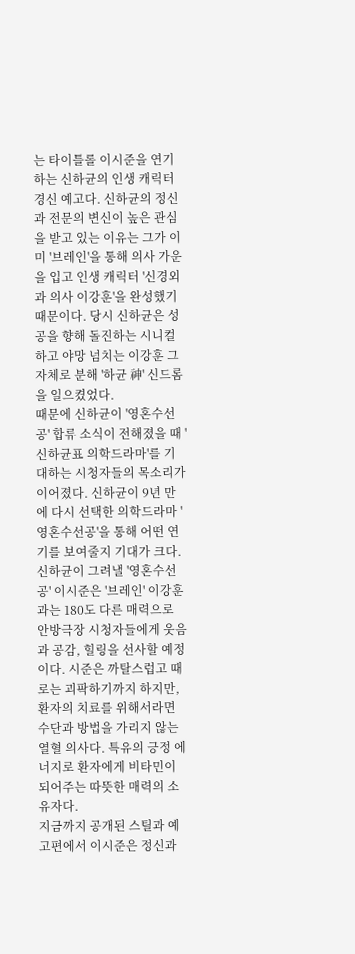는 타이틀롤 이시준을 연기하는 신하균의 인생 캐릭터 경신 예고다. 신하균의 정신과 전문의 변신이 높은 관심을 받고 있는 이유는 그가 이미 '브레인'을 통해 의사 가운을 입고 인생 캐릭터 '신경외과 의사 이강훈'을 완성했기 때문이다. 당시 신하균은 성공을 향해 돌진하는 시니컬하고 야망 넘치는 이강훈 그 자체로 분해 '하균 神' 신드롬을 일으켰었다.
때문에 신하균이 '영혼수선공' 합류 소식이 전해졌을 때 '신하균표 의학드라마'를 기대하는 시청자들의 목소리가 이어졌다. 신하균이 9년 만에 다시 선택한 의학드라마 '영혼수선공'을 통해 어떤 연기를 보여줄지 기대가 크다.
신하균이 그려낼 '영혼수선공' 이시준은 '브레인' 이강훈과는 180도 다른 매력으로 안방극장 시청자들에게 웃음과 공감, 힐링을 선사할 예정이다. 시준은 까탈스럽고 때로는 괴팍하기까지 하지만, 환자의 치료를 위해서라면 수단과 방법을 가리지 않는 열혈 의사다. 특유의 긍정 에너지로 환자에게 비타민이 되어주는 따뜻한 매력의 소유자다.
지금까지 공개된 스틸과 예고편에서 이시준은 정신과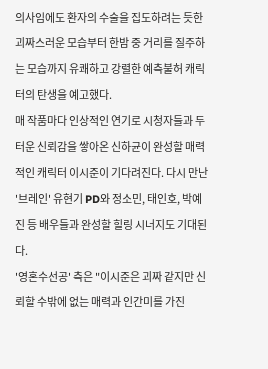의사임에도 환자의 수술을 집도하려는 듯한 괴짜스러운 모습부터 한밤 중 거리를 질주하는 모습까지 유쾌하고 강렬한 예측불허 캐릭터의 탄생을 예고했다.
매 작품마다 인상적인 연기로 시청자들과 두터운 신뢰감을 쌓아온 신하균이 완성할 매력적인 캐릭터 이시준이 기다려진다. 다시 만난 '브레인' 유현기 PD와 정소민, 태인호, 박예진 등 배우들과 완성할 힐링 시너지도 기대된다.
'영혼수선공' 측은 "이시준은 괴짜 같지만 신뢰할 수밖에 없는 매력과 인간미를 가진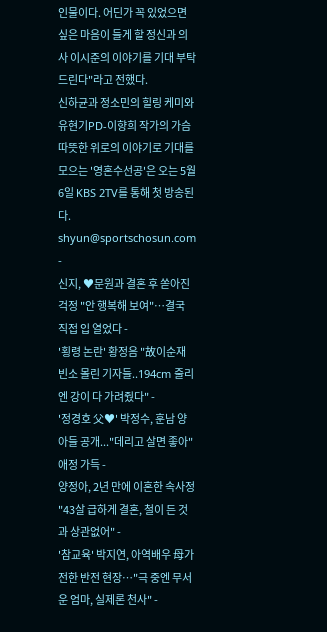인물이다. 어딘가 꼭 있었으면 싶은 마음이 들게 할 정신과 의사 이시준의 이야기를 기대 부탁드린다"라고 전했다.
신하균과 정소민의 힐링 케미와 유현기PD-이향희 작가의 가슴 따뜻한 위로의 이야기로 기대를 모으는 '영혼수선공'은 오는 5월 6일 KBS 2TV를 통해 첫 방송된다.
shyun@sportschosun.com
-
신지, ♥문원과 결혼 후 쏟아진 걱정 "안 행복해 보여"…결국 직접 입 열었다 -
'횡령 논란' 황정음 "故이순재 빈소 몰린 기자들..194cm 줄리엔 강이 다 가려줬다" -
'정경호 父♥' 박정수, 훈남 양아들 공개..."데리고 살면 좋아" 애정 가득 -
양정아, 2년 만에 이혼한 속사정 "43살 급하게 결혼, 철이 든 것과 상관없어" -
'참교육' 박지연, 아역배우 母가 전한 반전 현장…"극 중엔 무서운 엄마, 실제론 천사" -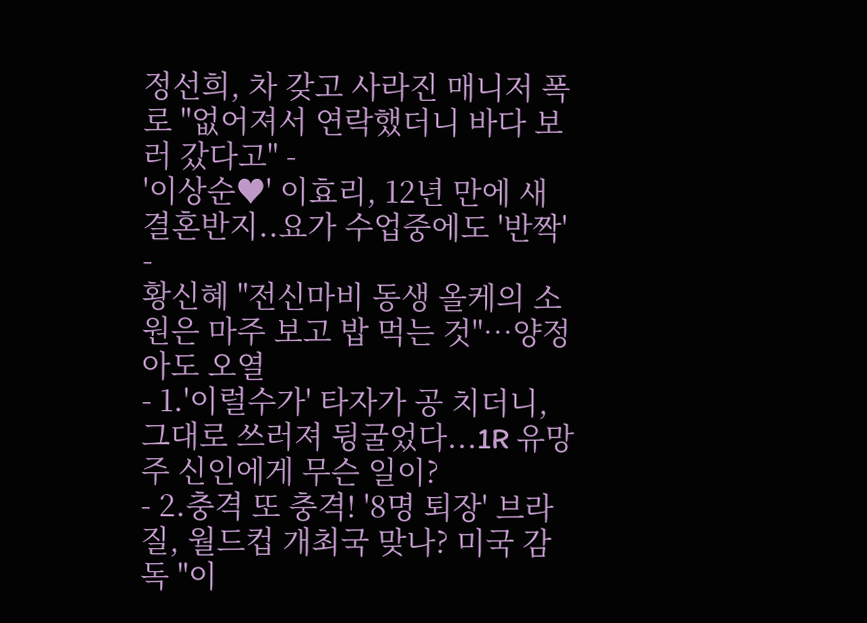정선희, 차 갖고 사라진 매니저 폭로 "없어져서 연락했더니 바다 보러 갔다고" -
'이상순♥' 이효리, 12년 만에 새 결혼반지..요가 수업중에도 '반짝' -
황신혜 "전신마비 동생 올케의 소원은 마주 보고 밥 먹는 것"…양정아도 오열
- 1.'이럴수가' 타자가 공 치더니, 그대로 쓰러져 뒹굴었다...1R 유망주 신인에게 무슨 일이?
- 2.충격 또 충격! '8명 퇴장' 브라질, 월드컵 개최국 맞나? 미국 감독 "이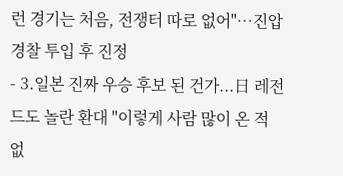런 경기는 처음, 전쟁터 따로 없어"…진압 경찰 투입 후 진정
- 3.일본 진짜 우승 후보 된 건가...日 레전드도 놀란 환대 "이렇게 사람 많이 온 적 없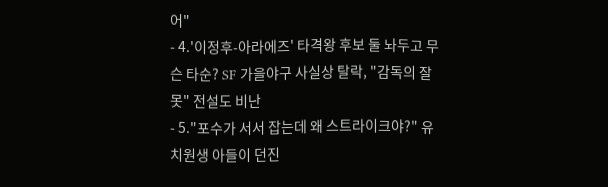어"
- 4.'이정후-아라에즈' 타격왕 후보 둘 놔두고 무슨 타순? SF 가을야구 사실상 탈락, "감독의 잘못" 전설도 비난
- 5."포수가 서서 잡는데 왜 스트라이크야?" 유치원생 아들이 던진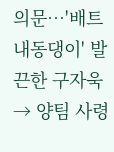의문…'배트 내동댕이' 발끈한 구자욱 → 양팀 사령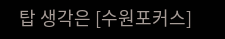탑 생각은 [수원포커스]